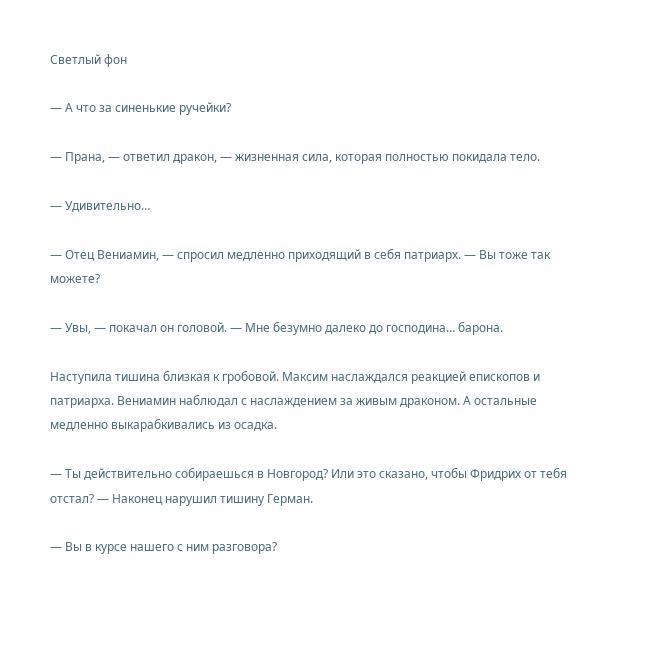Светлый фон

— А что за синенькие ручейки?

— Прана, — ответил дракон, — жизненная сила, которая полностью покидала тело.

— Удивительно…

— Отец Вениамин, — спросил медленно приходящий в себя патриарх. — Вы тоже так можете?

— Увы, — покачал он головой. — Мне безумно далеко до господина… барона.

Наступила тишина близкая к гробовой. Максим наслаждался реакцией епископов и патриарха. Вениамин наблюдал с наслаждением за живым драконом. А остальные медленно выкарабкивались из осадка.

— Ты действительно собираешься в Новгород? Или это сказано, чтобы Фридрих от тебя отстал? — Наконец нарушил тишину Герман.

— Вы в курсе нашего с ним разговора?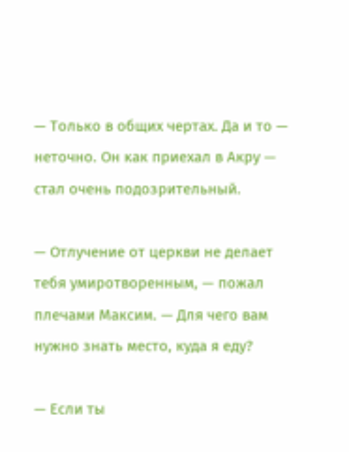— Только в общих чертах. Да и то — неточно. Он как приехал в Акру — стал очень подозрительный.

— Отлучение от церкви не делает тебя умиротворенным, — пожал плечами Максим. — Для чего вам нужно знать место, куда я еду?

— Если ты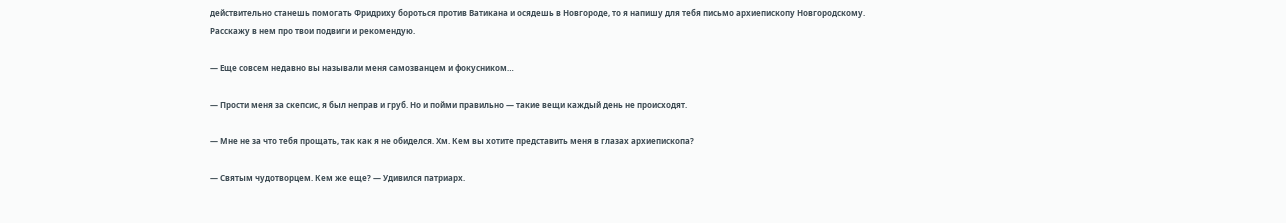действительно станешь помогать Фридриху бороться против Ватикана и осядешь в Новгороде, то я напишу для тебя письмо архиепископу Новгородскому. Расскажу в нем про твои подвиги и рекомендую.

— Еще совсем недавно вы называли меня самозванцем и фокусником…

— Прости меня за скепсис, я был неправ и груб. Но и пойми правильно — такие вещи каждый день не происходят.

— Мне не за что тебя прощать, так как я не обиделся. Хм. Кем вы хотите представить меня в глазах архиепископа?

— Святым чудотворцем. Кем же еще? — Удивился патриарх.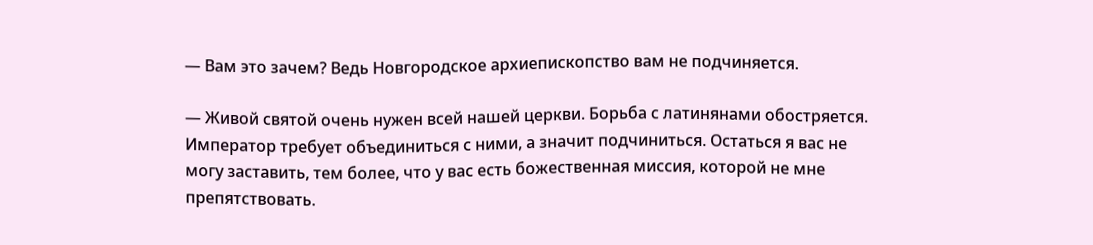— Вам это зачем? Ведь Новгородское архиепископство вам не подчиняется.

— Живой святой очень нужен всей нашей церкви. Борьба с латинянами обостряется. Император требует объединиться с ними, а значит подчиниться. Остаться я вас не могу заставить, тем более, что у вас есть божественная миссия, которой не мне препятствовать.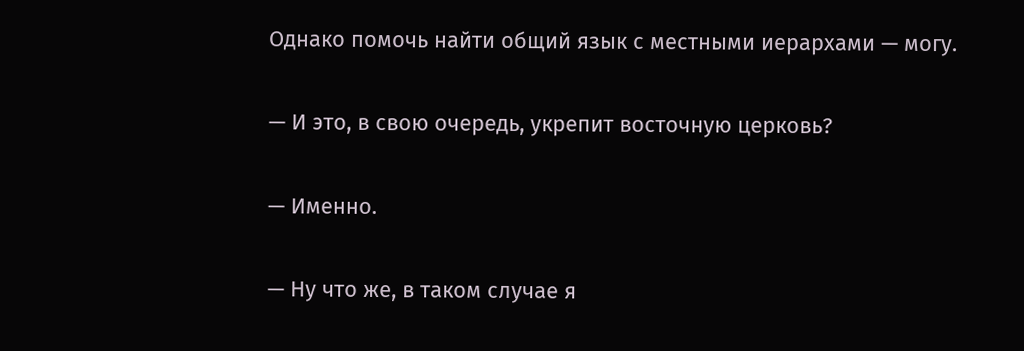Однако помочь найти общий язык с местными иерархами — могу.

— И это, в свою очередь, укрепит восточную церковь?

— Именно.

— Ну что же, в таком случае я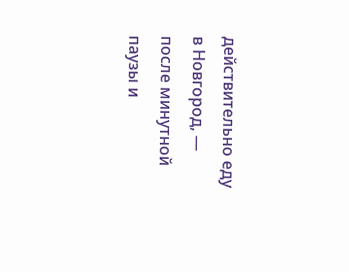действительно еду в Новгород, — после минутной паузы и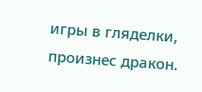игры в гляделки, произнес дракон.